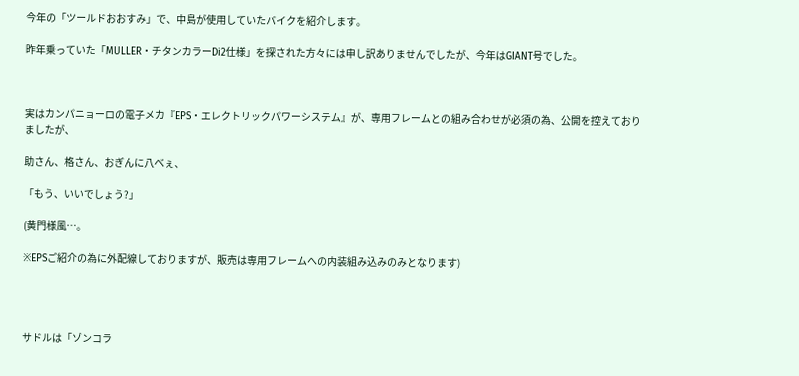今年の「ツールドおおすみ」で、中島が使用していたバイクを紹介します。

昨年乗っていた「MULLER・チタンカラーDi2仕様」を探された方々には申し訳ありませんでしたが、今年はGIANT号でした。



実はカンパニョーロの電子メカ『EPS・エレクトリックパワーシステム』が、専用フレームとの組み合わせが必須の為、公開を控えておりましたが、

助さん、格さん、おぎんに八べぇ、

「もう、いいでしょう?」

(黄門様風…。

※EPSご紹介の為に外配線しておりますが、販売は専用フレームへの内装組み込みのみとなります)




サドルは「ゾンコラ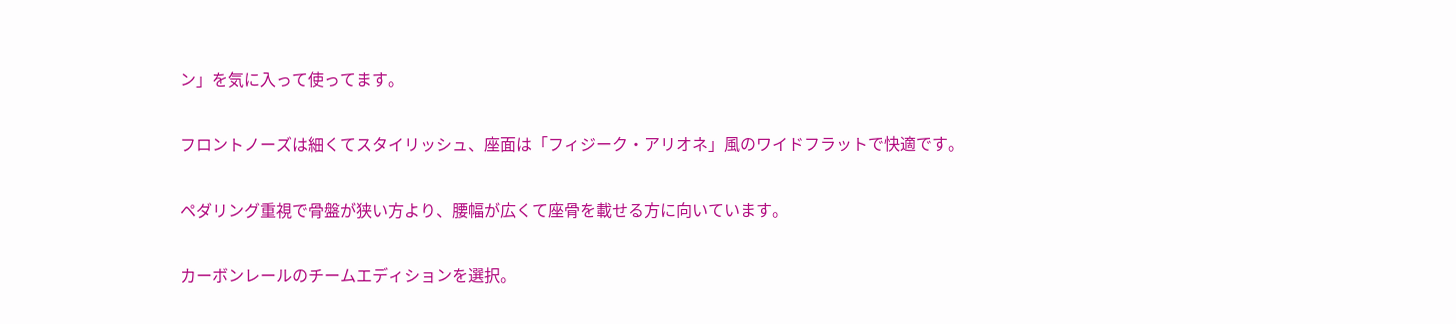ン」を気に入って使ってます。

フロントノーズは細くてスタイリッシュ、座面は「フィジーク・アリオネ」風のワイドフラットで快適です。

ペダリング重視で骨盤が狭い方より、腰幅が広くて座骨を載せる方に向いています。

カーボンレールのチームエディションを選択。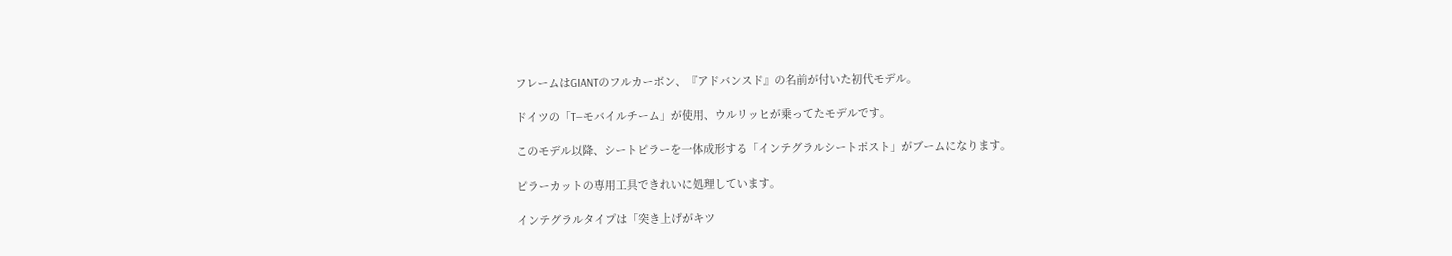フレームはGIANTのフルカーボン、『アドバンスド』の名前が付いた初代モデル。

ドイツの「T―モバイルチーム」が使用、ウルリッヒが乗ってたモデルです。

このモデル以降、シートピラーを一体成形する「インテグラルシートポスト」がブームになります。

ピラーカットの専用工具できれいに処理しています。

インテグラルタイプは「突き上げがキツ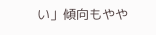い」傾向もやや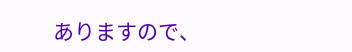ありますので、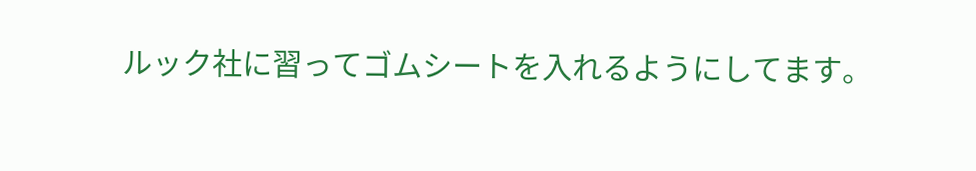ルック社に習ってゴムシートを入れるようにしてます。